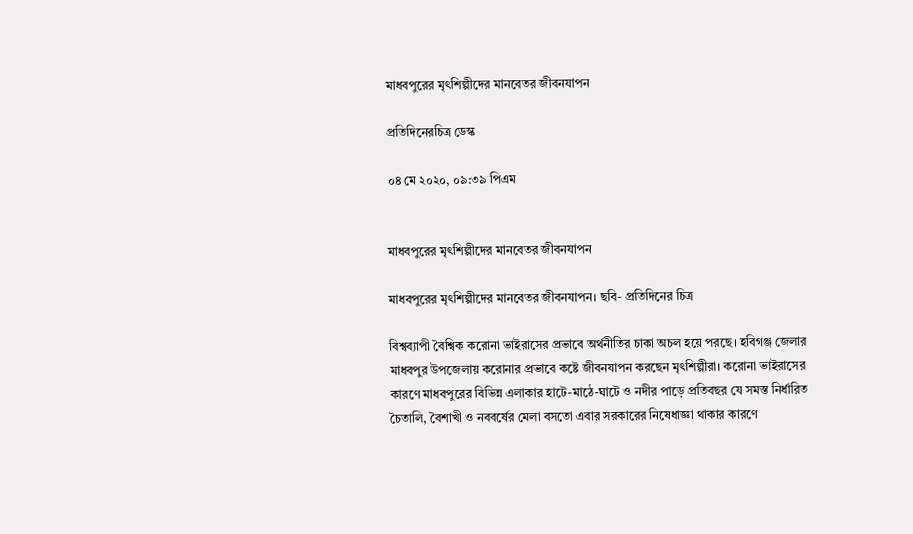মাধবপুরের মৃৎশিল্পীদের মানবেতর জীবনযাপন

প্রতিদিনেরচিত্র ডেস্ক

০৪ মে ২০২০, ০৯:৩৯ পিএম


মাধবপুরের মৃৎশিল্পীদের মানবেতর জীবনযাপন

মাধবপুরের মৃৎশিল্পীদের মানবেতর জীবনযাপন। ছবি- প্রতিদিনের চিত্র

বিশ্বব্যাপী বৈশ্বিক করোনা ভাইরাসের প্রভাবে অর্থনীতির চাকা অচল হয়ে পরছে। হবিগঞ্জ জেলার মাধবপুর উপজেলায় করোনার প্রভাবে কষ্টে জীবনযাপন করছেন মৃৎশিল্পীরা। করোনা ভাইরাসের কারণে মাধবপুরের বিভিন্ন এলাকার হাটে-মাঠে-ঘাটে ও নদীর পাড়ে প্রতিবছর যে সমস্ত নির্ধারিত চৈতালি, বৈশাখী ও নববর্ষের মেলা বসতো এবার সরকারের নিষেধাজ্ঞা থাকার কারণে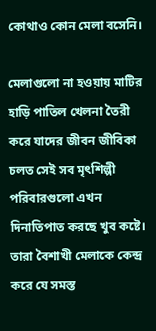কোথাও কোন মেলা বসেনি।

মেলাগুলো না হওয়ায় মাটির হাড়ি পাতিল খেলনা তৈরী করে যাদের জীবন জীবিকা চলত সেই সব মৃৎশিল্পী পরিবারগুলো এখন দিনাতিপাত করছে খুব কষ্টে। তারা বৈশাখী মেলাকে কেন্দ্র করে যে সমস্ত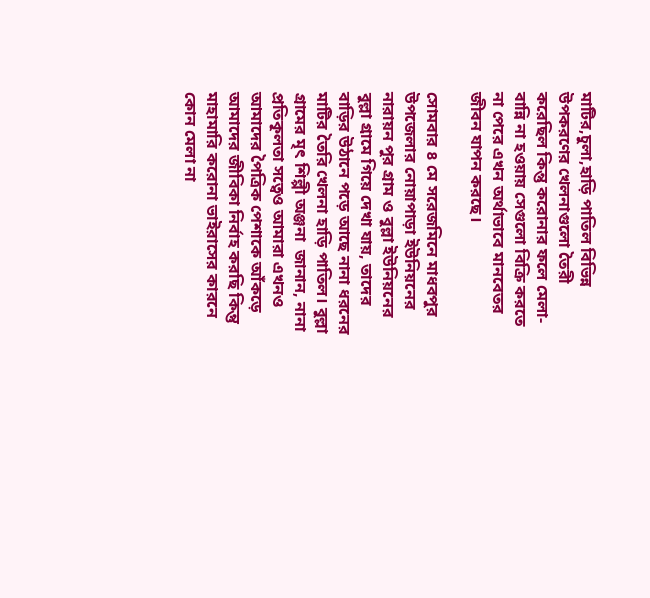মাটির,চুলা,হাড়ি পাতিল বিভিন্ন উপকরণের খেলনাগুলো তৈরী করেছিল কিন্তু করোনার ফলে মেলা-বান্নি না হওয়ায় সেগুলো বিক্রি করতে না পেরে এখন অর্থাভাবে মানবেতর জীবন যাপন করছে।

সোমবার ৪ মে সরেজমিনে মাধবপুর উপজেলার নোয়াপাড়া ইউনিয়নের নারায়ন পুর গ্রাম ও বুল্লা ইউনিয়নের বুল্লা গ্রামে গিয়ে দেখা যায়, তাদের বাড়ির উঠানে পড়ে আছে নানা ধরনের মাটির তৈরি খেলনা হাড়ি পাতিল। বুল্লা গ্রামের মৃৎ শিল্পী অঞ্জনা  জানান, নানা প্রতিকূলতা সত্বেও আমারা এখনও আমাদের পৈত্রিক পেশাকে আঁকড়ে আমাদের জীবিকা নির্বাহ করছি কিন্তু মাহামারি করোনা ভাইরাসের কারনে কোন মেলা না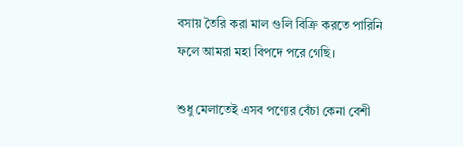বসায় তৈরি করা মাল গুলি বিক্রি করতে পারিনি ফলে আমরা মহা বিপদে পরে গেছি।

শুধু মেলাতেই এসব পণ্যের বেঁচা কেনা বেশী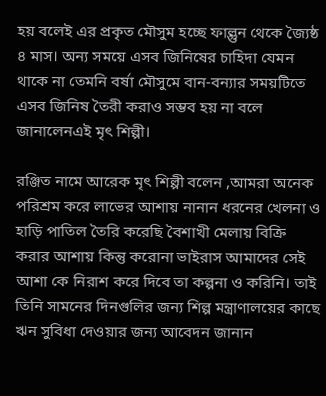হয় বলেই এর প্রকৃত মৌসুম হচ্ছে ফাল্গুন থেকে জ্যৈষ্ঠ ৪ মাস। অন্য সময়ে এসব জিনিষের চাহিদা যেমন থাকে না তেমনি বর্ষা মৌসুমে বান-বন্যার সময়টিতে এসব জিনিষ তৈরী করাও সম্ভব হয় না বলে জানালেনএই মৃৎ শিল্পী।

রঞ্জিত নামে আরেক মৃৎ শিল্পী বলেন ,আমরা অনেক পরিশ্রম করে লাভের আশায় নানান ধরনের খেলনা ও হাড়ি পাতিল তৈরি করেছি বৈশাখী মেলায় বিক্রি করার আশায় কিন্তু করোনা ভাইরাস আমাদের সেই আশা কে নিরাশ করে দিবে তা কল্পনা ও করিনি। তাই তিনি সামনের দিনগুলির জন্য শিল্প মন্ত্রাণালয়ের কাছে ঋন সুবিধা দেওয়ার জন্য আবেদন জানান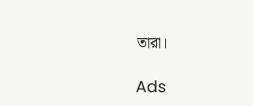তারা।

Ads